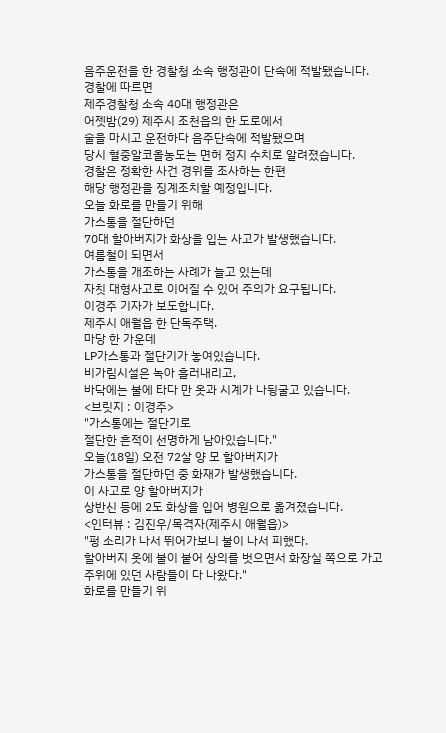음주운전을 한 경찰청 소속 행정관이 단속에 적발됐습니다.
경찰에 따르면
제주경찰청 소속 40대 행정관은
어젯밤(29) 제주시 조천읍의 한 도로에서
술을 마시고 운전하다 음주단속에 적발됐으며
당시 혈중알코올농도는 면허 정지 수치로 알려졌습니다.
경찰은 정확한 사건 경위를 조사하는 한편
해당 행정관을 징계조치할 예정입니다.
오늘 화로를 만들기 위해
가스통을 절단하던
70대 할아버지가 화상을 입는 사고가 발생했습니다.
여름철이 되면서
가스통을 개조하는 사례가 늘고 있는데
자칫 대형사고로 이어질 수 있어 주의가 요구됩니다.
이경주 기자가 보도합니다.
제주시 애월읍 한 단독주택.
마당 한 가운데
LP가스통과 절단기가 놓여있습니다.
비가림시설은 녹아 흘러내리고,
바닥에는 불에 타다 만 옷과 시계가 나뒹굴고 있습니다.
<브릿지 : 이경주>
"가스통에는 절단기로
절단한 흔적이 선명하게 남아있습니다."
오늘(18일) 오전 72살 양 모 할아버지가
가스통을 절단하던 중 화재가 발생했습니다.
이 사고로 양 할아버지가
상반신 등에 2도 화상을 입어 병원으로 옮겨졌습니다.
<인터뷰 : 김진우/목격자(제주시 애월읍)>
"펑 소리가 나서 뛰어가보니 불이 나서 피했다.
할아버지 옷에 불이 붙어 상의를 벗으면서 화장실 쪽으로 가고
주위에 있던 사람들이 다 나왔다."
화로를 만들기 위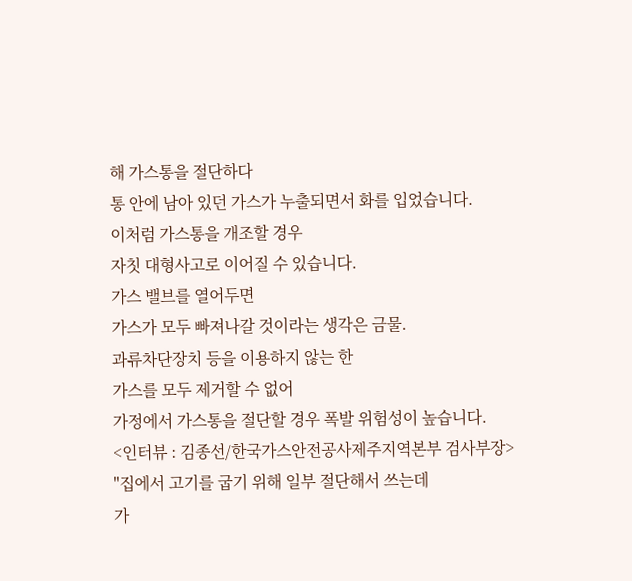해 가스통을 절단하다
통 안에 남아 있던 가스가 누출되면서 화를 입었습니다.
이처럼 가스통을 개조할 경우
자칫 대형사고로 이어질 수 있습니다.
가스 밸브를 열어두면
가스가 모두 빠져나갈 것이라는 생각은 금물.
과류차단장치 등을 이용하지 않는 한
가스를 모두 제거할 수 없어
가정에서 가스통을 절단할 경우 폭발 위험성이 높습니다.
<인터뷰 : 김종선/한국가스안전공사제주지역본부 검사부장>
"집에서 고기를 굽기 위해 일부 절단해서 쓰는데
가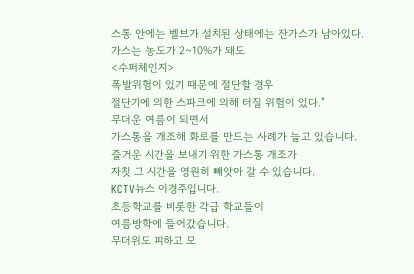스통 안에는 벨브가 설치된 상태에는 잔가스가 남아있다.
가스는 농도가 2~10%가 돼도
<수퍼체인지>
폭발위험이 있기 때문에 절단할 경우
절단기에 의한 스파크에 의해 터질 위험이 있다."
무더운 여름이 되면서
가스통을 개조해 화로를 만드는 사례가 늘고 있습니다.
즐거운 시간을 보내기 위한 가스통 개조가
자칫 그 시간을 영원히 빼앗아 갈 수 있습니다.
KCTV뉴스 이경주입니다.
초등학교를 비롯한 각급 학교들이
여름방학에 들어갔습니다.
무더위도 피하고 모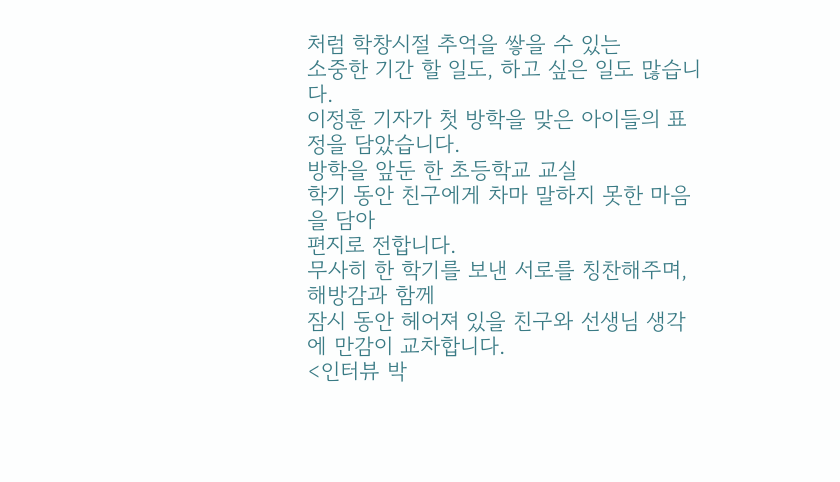처럼 학창시절 추억을 쌓을 수 있는
소중한 기간 할 일도, 하고 싶은 일도 많습니다.
이정훈 기자가 첫 방학을 맞은 아이들의 표정을 담았습니다.
방학을 앞둔 한 초등학교 교실
학기 동안 친구에게 차마 말하지 못한 마음을 담아
편지로 전합니다.
무사히 한 학기를 보낸 서로를 칭찬해주며, 해방감과 함께
잠시 동안 헤어져 있을 친구와 선생님 생각에 만감이 교차합니다.
<인터뷰 박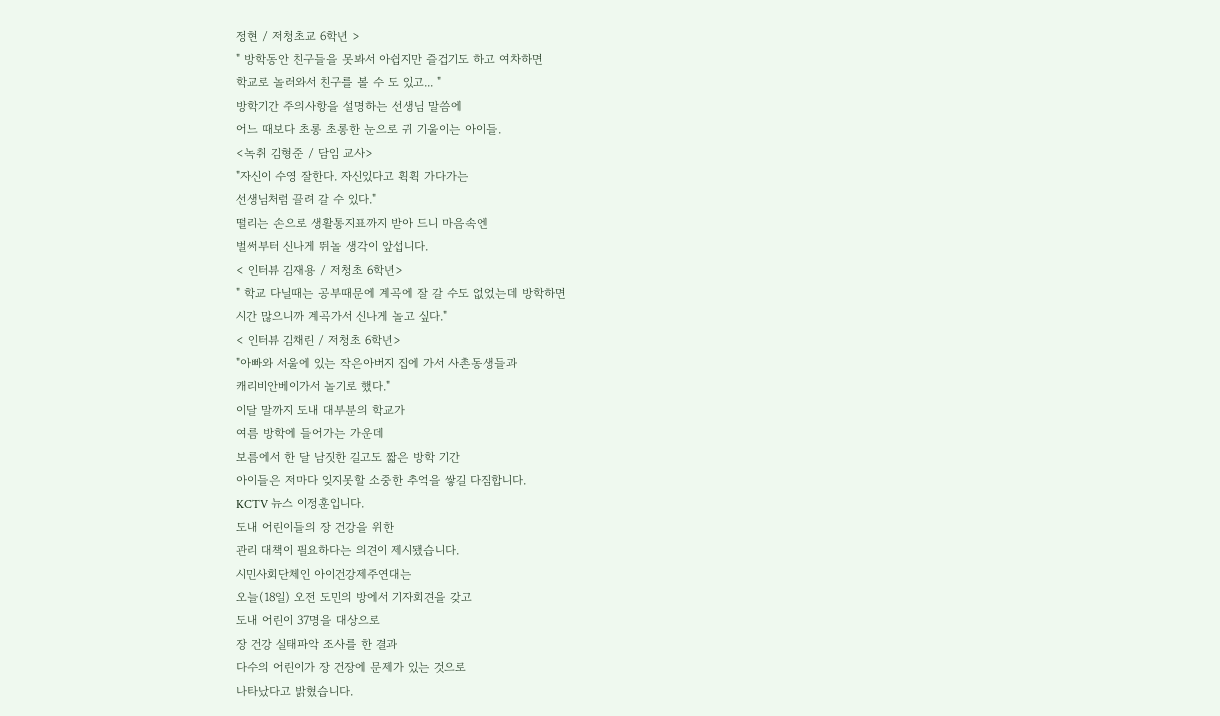정현 / 저청초교 6학년 >
" 방학동안 친구들을 못봐서 아쉽지만 즐겁기도 하고 여차하면
학교로 놀러와서 친구를 볼 수 도 있고... "
방학기간 주의사항을 설명하는 선생님 말씀에
어느 때보다 초롱 초롱한 눈으로 귀 기울이는 아이들.
<녹취 김형준 / 담임 교사>
"자신이 수영 잘한다. 자신있다고 휙휙 가다가는
선생님처럼 끌려 갈 수 있다."
떨리는 손으로 생활통지표까지 받아 드니 마음속엔
벌써부터 신나게 뛰놀 생각이 앞섭니다.
< 인터뷰 김재용 / 저청초 6학년>
" 학교 다닐때는 공부때문에 계곡에 잘 갈 수도 없었는데 방학하면
시간 많으니까 계곡가서 신나게 놀고 싶다."
< 인터뷰 김채린 / 저청초 6학년>
"아빠와 서울에 있는 작은아버지 집에 가서 사촌동생들과
캐리비안베이가서 놀기로 했다."
이달 말까지 도내 대부분의 학교가
여름 방학에 들어가는 가운데
보름에서 한 달 남짓한 길고도 짧은 방학 기간
아이들은 저마다 잊지못할 소중한 추억을 쌓길 다짐합니다.
KCTV 뉴스 이정훈입니다.
도내 어린이들의 장 건강을 위한
관리 대책이 필요하다는 의견이 제시됐습니다.
시민사회단체인 아이건강제주연대는
오늘(18일) 오전 도민의 방에서 기자회견을 갖고
도내 어린이 37명을 대상으로
장 건강 실태파악 조사를 한 결과
다수의 어린이가 장 건장에 문제가 있는 것으로
나타났다고 밝혔습니다.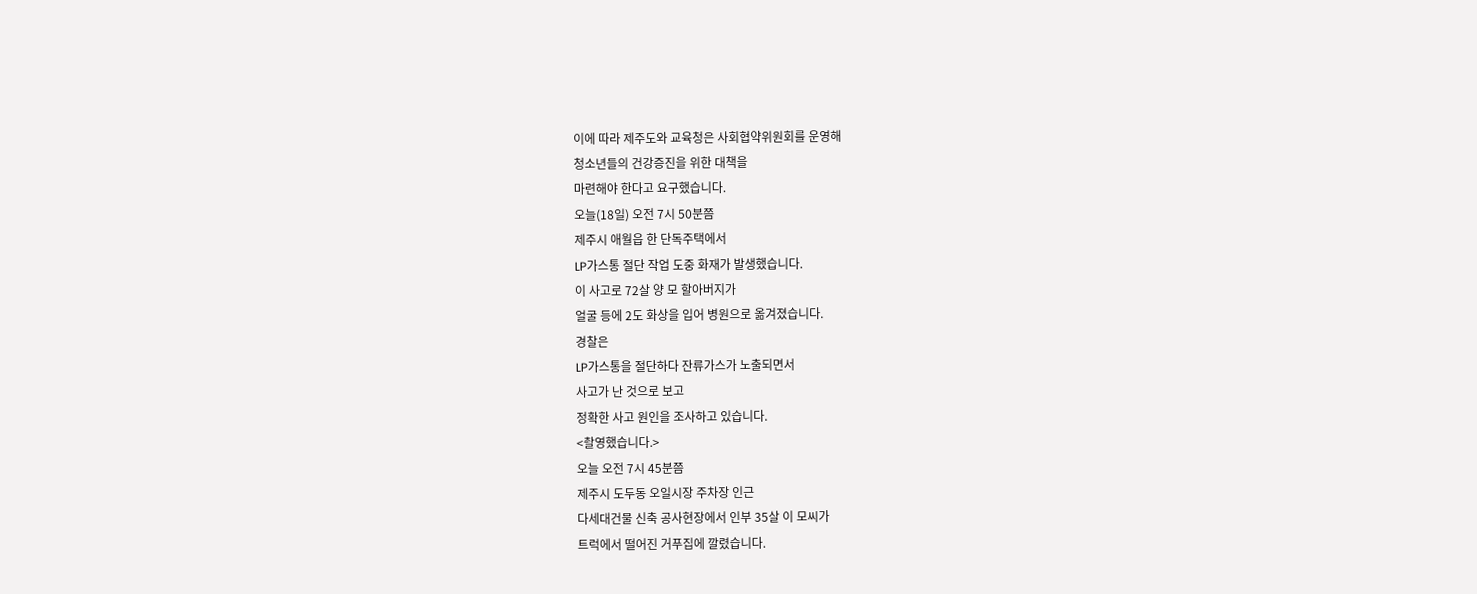이에 따라 제주도와 교육청은 사회협약위원회를 운영해
청소년들의 건강증진을 위한 대책을
마련해야 한다고 요구했습니다.
오늘(18일) 오전 7시 50분쯤
제주시 애월읍 한 단독주택에서
LP가스통 절단 작업 도중 화재가 발생했습니다.
이 사고로 72살 양 모 할아버지가
얼굴 등에 2도 화상을 입어 병원으로 옮겨졌습니다.
경찰은
LP가스통을 절단하다 잔류가스가 노출되면서
사고가 난 것으로 보고
정확한 사고 원인을 조사하고 있습니다.
<촬영했습니다.>
오늘 오전 7시 45분쯤
제주시 도두동 오일시장 주차장 인근
다세대건물 신축 공사현장에서 인부 35살 이 모씨가
트럭에서 떨어진 거푸집에 깔렸습니다.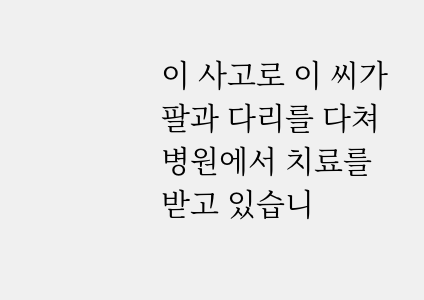이 사고로 이 씨가 팔과 다리를 다쳐
병원에서 치료를 받고 있습니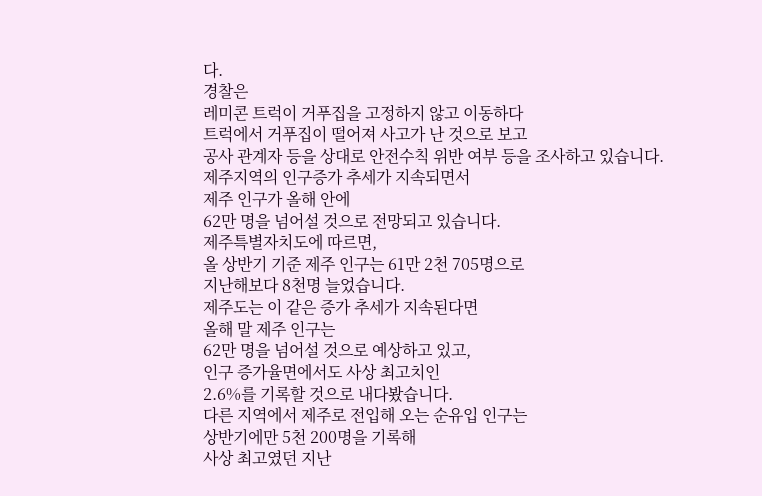다.
경찰은
레미콘 트럭이 거푸집을 고정하지 않고 이동하다
트럭에서 거푸집이 떨어져 사고가 난 것으로 보고
공사 관계자 등을 상대로 안전수칙 위반 여부 등을 조사하고 있습니다.
제주지역의 인구증가 추세가 지속되면서
제주 인구가 올해 안에
62만 명을 넘어설 것으로 전망되고 있습니다.
제주특별자치도에 따르면,
올 상반기 기준 제주 인구는 61만 2천 705명으로
지난해보다 8천명 늘었습니다.
제주도는 이 같은 증가 추세가 지속된다면
올해 말 제주 인구는
62만 명을 넘어설 것으로 예상하고 있고,
인구 증가율면에서도 사상 최고치인
2.6%를 기록할 것으로 내다봤습니다.
다른 지역에서 제주로 전입해 오는 순유입 인구는
상반기에만 5천 200명을 기록해
사상 최고였던 지난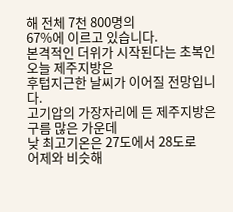해 전체 7천 800명의
67%에 이르고 있습니다.
본격적인 더위가 시작된다는 초복인 오늘 제주지방은
후텁지근한 날씨가 이어질 전망입니다.
고기압의 가장자리에 든 제주지방은
구름 많은 가운데
낮 최고기온은 27도에서 28도로
어제와 비슷해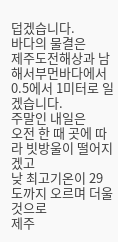덥겠습니다.
바다의 물결은
제주도전해상과 남해서부먼바다에서
0.5에서 1미터로 일겠습니다.
주말인 내일은
오전 한 때 곳에 따라 빗방울이 떨어지겠고
낮 최고기온이 29도까지 오르며 더울 것으로
제주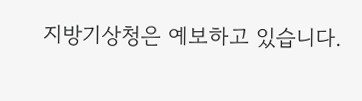지방기상청은 예보하고 있습니다.